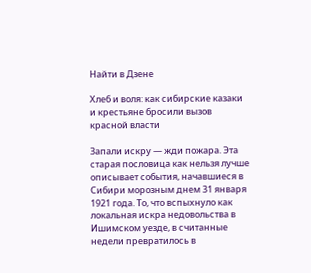Найти в Дзене

Хлеб и воля: как сибирские казаки и крестьяне бросили вызов красной власти

Запали искру — жди пожара. Эта старая пословица как нельзя лучше описывает события, начавшиеся в Сибири морозным днем 31 января 1921 года. То, что вспыхнуло как локальная искра недовольства в Ишимском уезде, в считанные недели превратилось в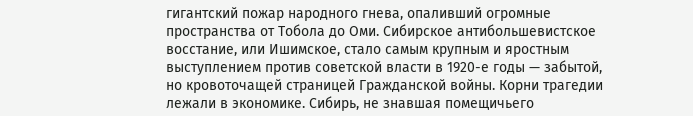гигантский пожар народного гнева, опаливший огромные пространства от Тобола до Оми. Сибирское антибольшевистское восстание, или Ишимское, стало самым крупным и яростным выступлением против советской власти в 1920-е годы — забытой, но кровоточащей страницей Гражданской войны. Корни трагедии лежали в экономике. Сибирь, не знавшая помещичьего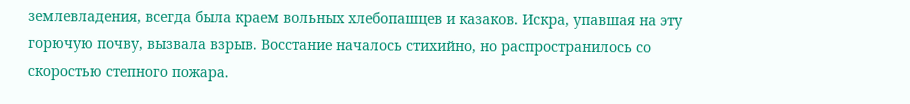землевладения, всегда была краем вольных хлебопашцев и казаков. Искра, упавшая на эту горючую почву, вызвала взрыв. Восстание началось стихийно, но распространилось со скоростью степного пожара.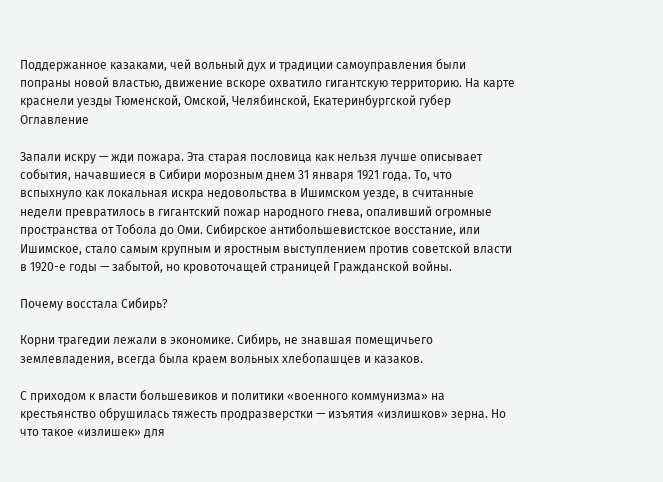Поддержанное казаками, чей вольный дух и традиции самоуправления были попраны новой властью, движение вскоре охватило гигантскую территорию. На карте краснели уезды Тюменской, Омской, Челябинской, Екатеринбургской губер
Оглавление

Запали искру — жди пожара. Эта старая пословица как нельзя лучше описывает события, начавшиеся в Сибири морозным днем 31 января 1921 года. То, что вспыхнуло как локальная искра недовольства в Ишимском уезде, в считанные недели превратилось в гигантский пожар народного гнева, опаливший огромные пространства от Тобола до Оми. Сибирское антибольшевистское восстание, или Ишимское, стало самым крупным и яростным выступлением против советской власти в 1920-е годы — забытой, но кровоточащей страницей Гражданской войны.

Почему восстала Сибирь?

Корни трагедии лежали в экономике. Сибирь, не знавшая помещичьего землевладения, всегда была краем вольных хлебопашцев и казаков.

С приходом к власти большевиков и политики «военного коммунизма» на крестьянство обрушилась тяжесть продразверстки — изъятия «излишков» зерна. Но что такое «излишек» для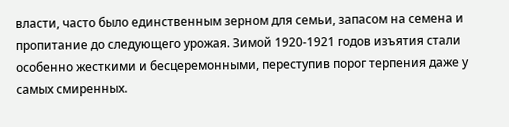власти, часто было единственным зерном для семьи, запасом на семена и пропитание до следующего урожая. Зимой 1920-1921 годов изъятия стали особенно жесткими и бесцеремонными, переступив порог терпения даже у самых смиренных.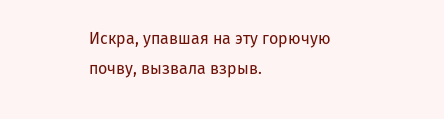Искра, упавшая на эту горючую почву, вызвала взрыв.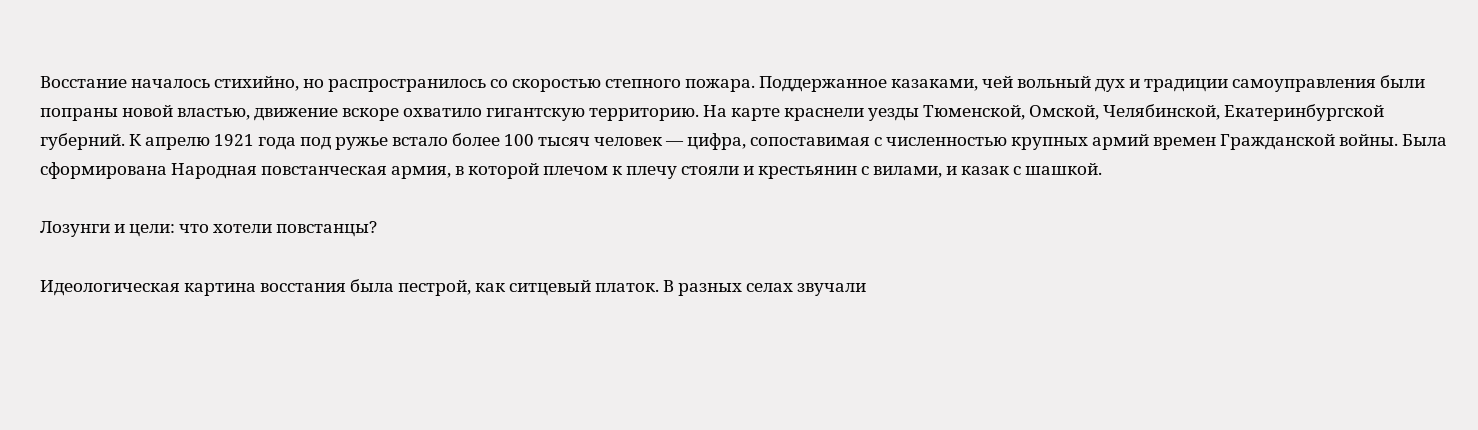Восстание началось стихийно, но распространилось со скоростью степного пожара. Поддержанное казаками, чей вольный дух и традиции самоуправления были попраны новой властью, движение вскоре охватило гигантскую территорию. На карте краснели уезды Тюменской, Омской, Челябинской, Екатеринбургской губерний. К апрелю 1921 года под ружье встало более 100 тысяч человек — цифра, сопоставимая с численностью крупных армий времен Гражданской войны. Была сформирована Народная повстанческая армия, в которой плечом к плечу стояли и крестьянин с вилами, и казак с шашкой.

Лозунги и цели: что хотели повстанцы?

Идеологическая картина восстания была пестрой, как ситцевый платок. В разных селах звучали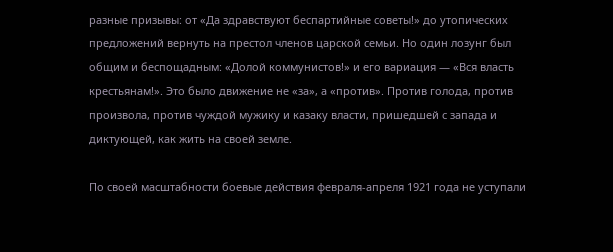разные призывы: от «Да здравствуют беспартийные советы!» до утопических предложений вернуть на престол членов царской семьи. Но один лозунг был общим и беспощадным: «Долой коммунистов!» и его вариация — «Вся власть крестьянам!». Это было движение не «за», а «против». Против голода, против произвола, против чуждой мужику и казаку власти, пришедшей с запада и диктующей, как жить на своей земле.

По своей масштабности боевые действия февраля-апреля 1921 года не уступали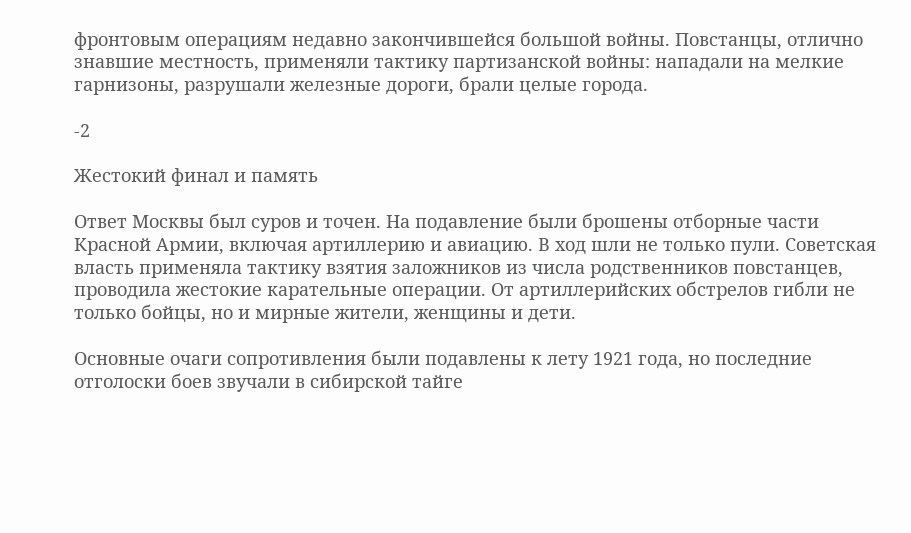фронтовым операциям недавно закончившейся большой войны. Повстанцы, отлично знавшие местность, применяли тактику партизанской войны: нападали на мелкие гарнизоны, разрушали железные дороги, брали целые города.

-2

Жестокий финал и память

Ответ Москвы был суров и точен. На подавление были брошены отборные части Красной Армии, включая артиллерию и авиацию. В ход шли не только пули. Советская власть применяла тактику взятия заложников из числа родственников повстанцев, проводила жестокие карательные операции. От артиллерийских обстрелов гибли не только бойцы, но и мирные жители, женщины и дети.

Основные очаги сопротивления были подавлены к лету 1921 года, но последние отголоски боев звучали в сибирской тайге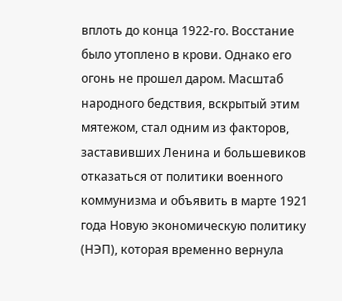вплоть до конца 1922-го. Восстание было утоплено в крови. Однако его огонь не прошел даром. Масштаб народного бедствия, вскрытый этим мятежом, стал одним из факторов, заставивших Ленина и большевиков отказаться от политики военного коммунизма и объявить в марте 1921 года Новую экономическую политику (НЭП), которая временно вернула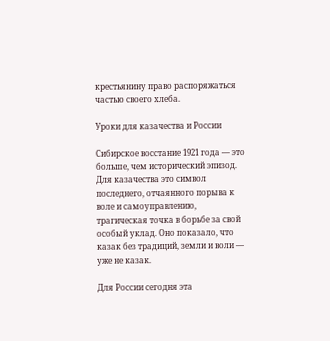крестьянину право распоряжаться частью своего хлеба.

Уроки для казачества и России

Сибирское восстание 1921 года — это больше, чем исторический эпизод. Для казачества это символ последнего, отчаянного порыва к воле и самоуправлению, трагическая точка в борьбе за свой особый уклад. Оно показало, что казак без традиций, земли и воли — уже не казак.

Для России сегодня эта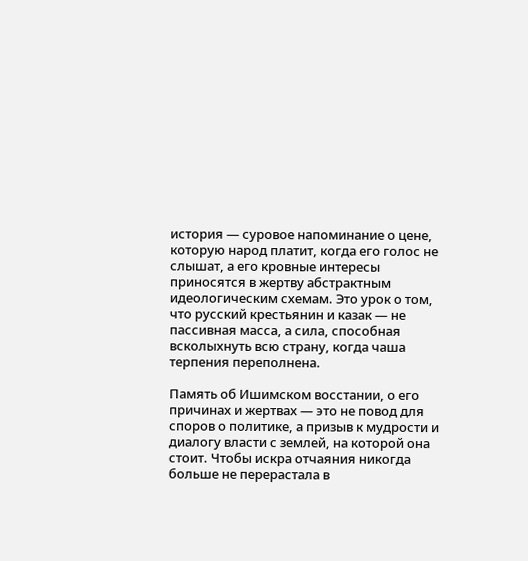история — суровое напоминание о цене, которую народ платит, когда его голос не слышат, а его кровные интересы приносятся в жертву абстрактным идеологическим схемам. Это урок о том, что русский крестьянин и казак — не пассивная масса, а сила, способная всколыхнуть всю страну, когда чаша терпения переполнена.

Память об Ишимском восстании, о его причинах и жертвах — это не повод для споров о политике, а призыв к мудрости и диалогу власти с землей, на которой она стоит. Чтобы искра отчаяния никогда больше не перерастала в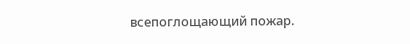всепоглощающий пожар.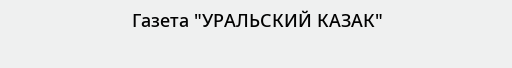Газета "УРАЛЬСКИЙ КАЗАК"